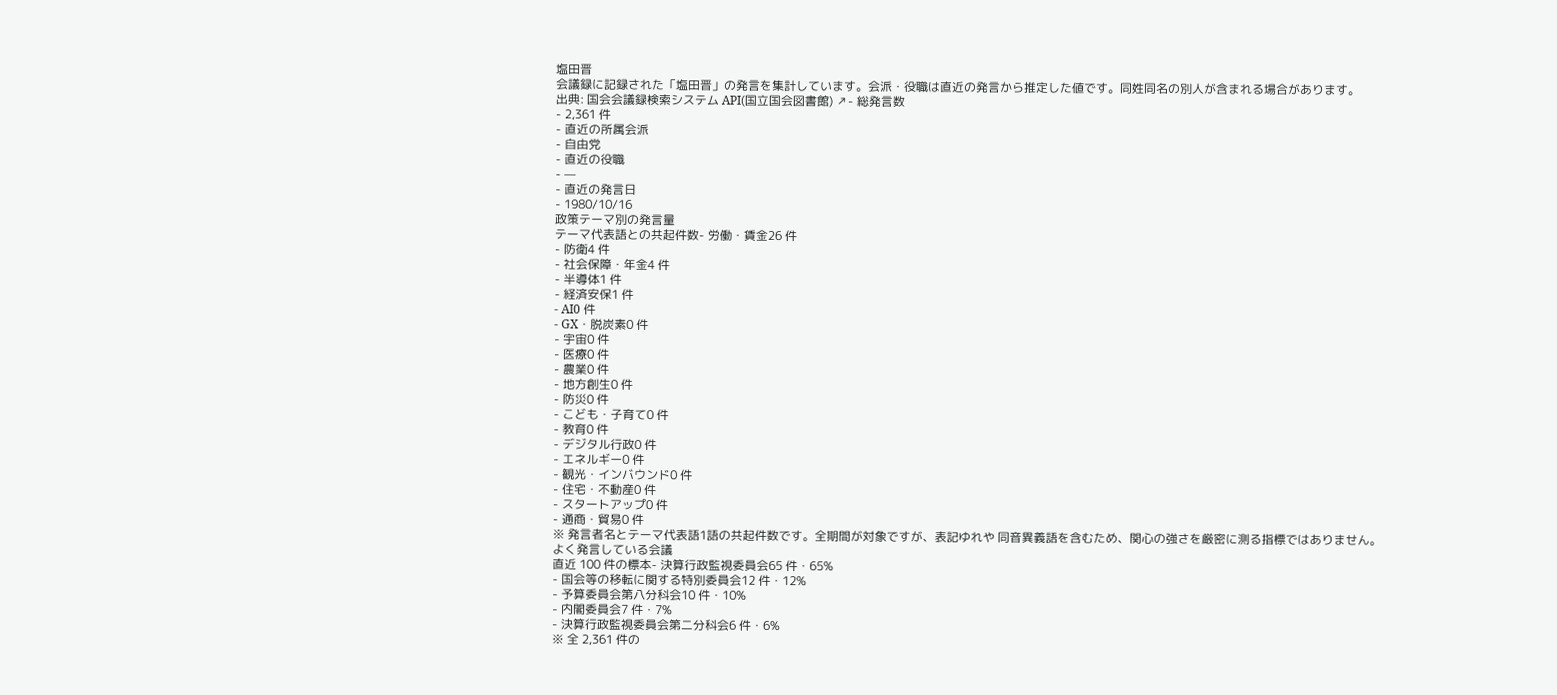塩田晋
会議録に記録された「塩田晋」の発言を集計しています。会派・役職は直近の発言から推定した値です。同姓同名の別人が含まれる場合があります。
出典: 国会会議録検索システム API(国立国会図書館) ↗- 総発言数
- 2,361 件
- 直近の所属会派
- 自由党
- 直近の役職
- —
- 直近の発言日
- 1980/10/16
政策テーマ別の発言量
テーマ代表語との共起件数- 労働・賃金26 件
- 防衛4 件
- 社会保障・年金4 件
- 半導体1 件
- 経済安保1 件
- AI0 件
- GX・脱炭素0 件
- 宇宙0 件
- 医療0 件
- 農業0 件
- 地方創生0 件
- 防災0 件
- こども・子育て0 件
- 教育0 件
- デジタル行政0 件
- エネルギー0 件
- 観光・インバウンド0 件
- 住宅・不動産0 件
- スタートアップ0 件
- 通商・貿易0 件
※ 発言者名とテーマ代表語1語の共起件数です。全期間が対象ですが、表記ゆれや 同音異義語を含むため、関心の強さを厳密に測る指標ではありません。
よく発言している会議
直近 100 件の標本- 決算行政監視委員会65 件・65%
- 国会等の移転に関する特別委員会12 件・12%
- 予算委員会第八分科会10 件・10%
- 内閣委員会7 件・7%
- 決算行政監視委員会第二分科会6 件・6%
※ 全 2,361 件の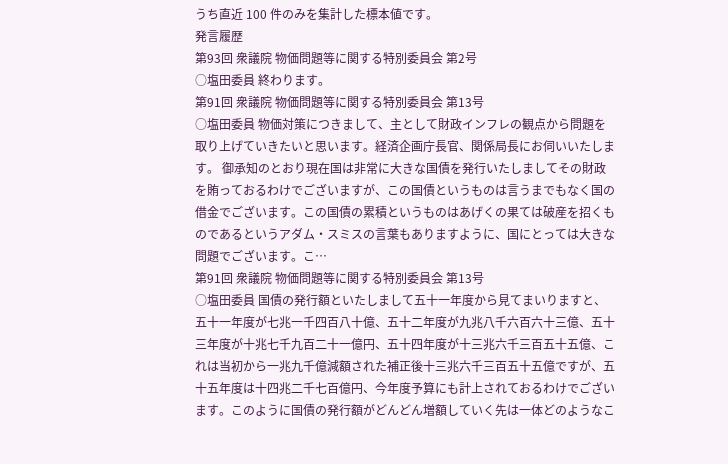うち直近 100 件のみを集計した標本値です。
発言履歴
第93回 衆議院 物価問題等に関する特別委員会 第2号
○塩田委員 終わります。
第91回 衆議院 物価問題等に関する特別委員会 第13号
○塩田委員 物価対策につきまして、主として財政インフレの観点から問題を取り上げていきたいと思います。経済企画庁長官、関係局長にお伺いいたします。 御承知のとおり現在国は非常に大きな国債を発行いたしましてその財政を賄っておるわけでございますが、この国債というものは言うまでもなく国の借金でございます。この国債の累積というものはあげくの果ては破産を招くものであるというアダム・スミスの言葉もありますように、国にとっては大きな問題でございます。こ…
第91回 衆議院 物価問題等に関する特別委員会 第13号
○塩田委員 国債の発行額といたしまして五十一年度から見てまいりますと、五十一年度が七兆一千四百八十億、五十二年度が九兆八千六百六十三億、五十三年度が十兆七千九百二十一億円、五十四年度が十三兆六千三百五十五億、これは当初から一兆九千億減額された補正後十三兆六千三百五十五億ですが、五十五年度は十四兆二千七百億円、今年度予算にも計上されておるわけでございます。このように国債の発行額がどんどん増額していく先は一体どのようなこ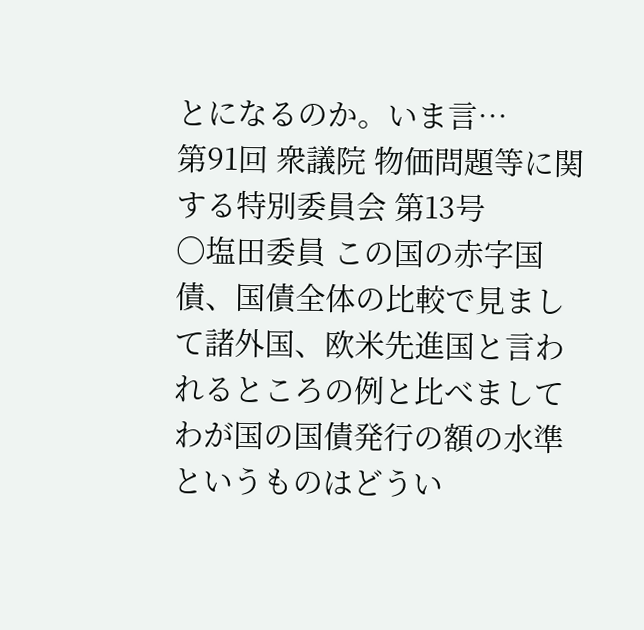とになるのか。いま言…
第91回 衆議院 物価問題等に関する特別委員会 第13号
○塩田委員 この国の赤字国債、国債全体の比較で見まして諸外国、欧米先進国と言われるところの例と比べましてわが国の国債発行の額の水準というものはどうい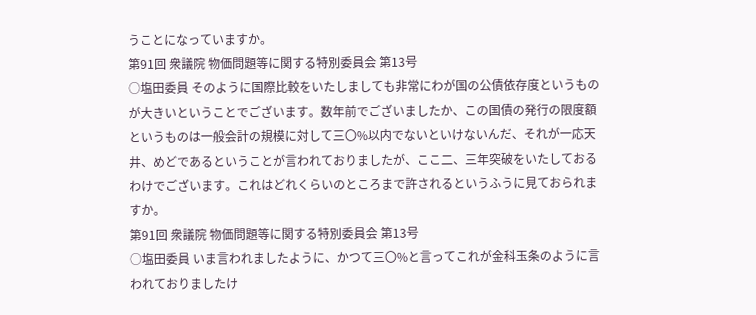うことになっていますか。
第91回 衆議院 物価問題等に関する特別委員会 第13号
○塩田委員 そのように国際比較をいたしましても非常にわが国の公債依存度というものが大きいということでございます。数年前でございましたか、この国債の発行の限度額というものは一般会計の規模に対して三〇%以内でないといけないんだ、それが一応天井、めどであるということが言われておりましたが、ここ二、三年突破をいたしておるわけでございます。これはどれくらいのところまで許されるというふうに見ておられますか。
第91回 衆議院 物価問題等に関する特別委員会 第13号
○塩田委員 いま言われましたように、かつて三〇%と言ってこれが金科玉条のように言われておりましたけ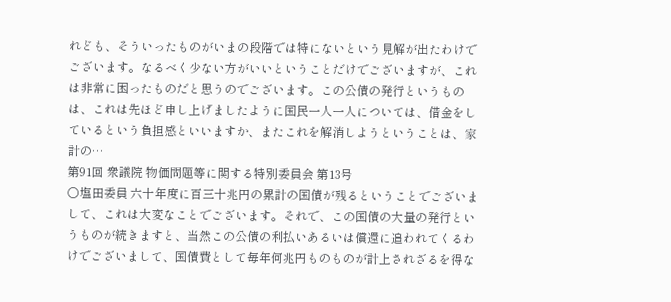れども、そういったものがいまの段階では特にないという見解が出たわけでございます。なるべく少ない方がいいということだけでございますが、これは非常に困ったものだと思うのでございます。この公債の発行というものは、これは先ほど申し上げましたように国民一人一人については、借金をしているという負担感といいますか、またこれを解消しようということは、家計の…
第91回 衆議院 物価問題等に関する特別委員会 第13号
○塩田委員 六十年度に百三十兆円の累計の国債が残るということでございまして、これは大変なことでございます。それで、この国債の大量の発行というものが続きますと、当然この公債の利払いあるいは償還に追われてくるわけでございまして、国債費として毎年何兆円ものものが計上されざるを得な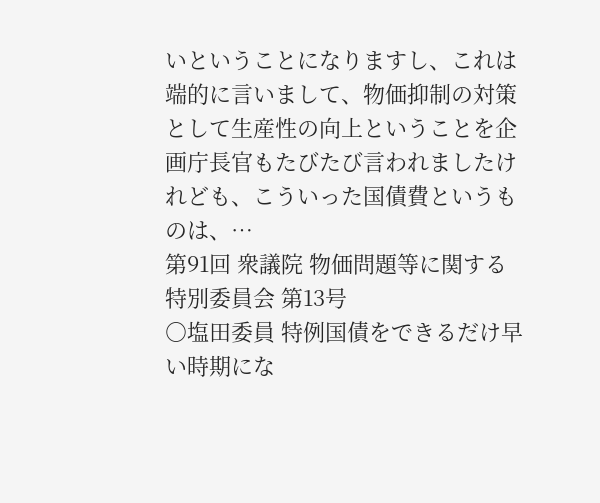いということになりますし、これは端的に言いまして、物価抑制の対策として生産性の向上ということを企画庁長官もたびたび言われましたけれども、こういった国債費というものは、…
第91回 衆議院 物価問題等に関する特別委員会 第13号
○塩田委員 特例国債をできるだけ早い時期にな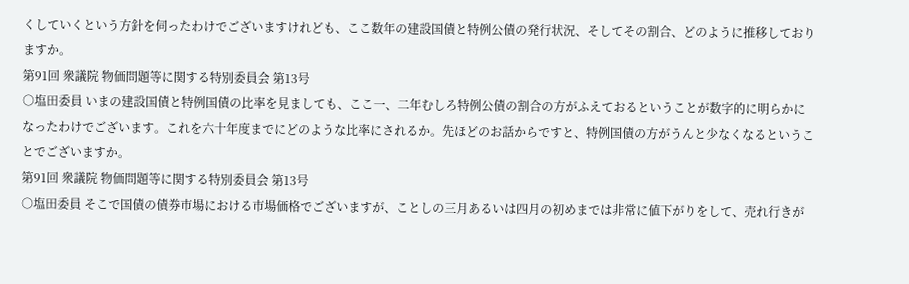くしていくという方針を伺ったわけでございますけれども、ここ数年の建設国債と特例公債の発行状況、そしてその割合、どのように推移しておりますか。
第91回 衆議院 物価問題等に関する特別委員会 第13号
○塩田委員 いまの建設国債と特例国債の比率を見ましても、ここ一、二年むしろ特例公債の割合の方がふえておるということが数字的に明らかになったわけでございます。これを六十年度までにどのような比率にされるか。先ほどのお話からですと、特例国債の方がうんと少なくなるということでございますか。
第91回 衆議院 物価問題等に関する特別委員会 第13号
○塩田委員 そこで国債の債券市場における市場価格でございますが、ことしの三月あるいは四月の初めまでは非常に値下がりをして、売れ行きが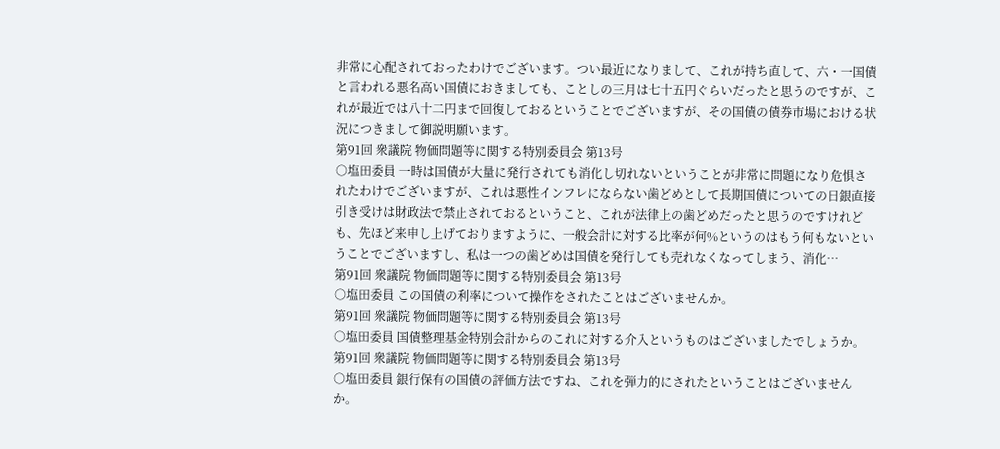非常に心配されておったわけでございます。つい最近になりまして、これが持ち直して、六・一国債と言われる悪名高い国債におきましても、ことしの三月は七十五円ぐらいだったと思うのですが、これが最近では八十二円まで回復しておるということでございますが、その国債の債券市場における状況につきまして御説明願います。
第91回 衆議院 物価問題等に関する特別委員会 第13号
○塩田委員 一時は国債が大量に発行されても消化し切れないということが非常に問題になり危惧されたわけでございますが、これは悪性インフレにならない歯どめとして長期国債についての日銀直接引き受けは財政法で禁止されておるということ、これが法律上の歯どめだったと思うのですけれども、先ほど来申し上げておりますように、一般会計に対する比率が何%というのはもう何もないということでございますし、私は一つの歯どめは国債を発行しても売れなくなってしまう、消化…
第91回 衆議院 物価問題等に関する特別委員会 第13号
○塩田委員 この国債の利率について操作をされたことはございませんか。
第91回 衆議院 物価問題等に関する特別委員会 第13号
○塩田委員 国債整理基金特別会計からのこれに対する介入というものはございましたでしょうか。
第91回 衆議院 物価問題等に関する特別委員会 第13号
○塩田委員 銀行保有の国債の評価方法ですね、これを弾力的にされたということはございませんか。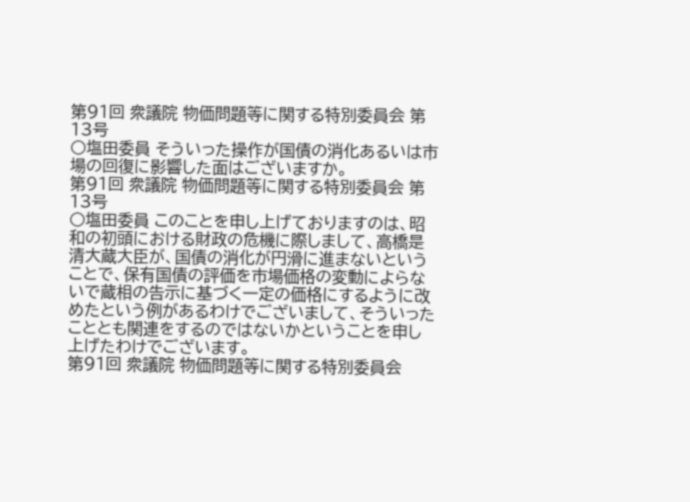第91回 衆議院 物価問題等に関する特別委員会 第13号
○塩田委員 そういった操作が国債の消化あるいは市場の回復に影響した面はございますか。
第91回 衆議院 物価問題等に関する特別委員会 第13号
○塩田委員 このことを申し上げておりますのは、昭和の初頭における財政の危機に際しまして、高橋是清大蔵大臣が、国債の消化が円滑に進まないということで、保有国債の評価を市場価格の変動によらないで蔵相の告示に基づく一定の価格にするように改めたという例があるわけでございまして、そういったこととも関連をするのではないかということを申し上げたわけでございます。
第91回 衆議院 物価問題等に関する特別委員会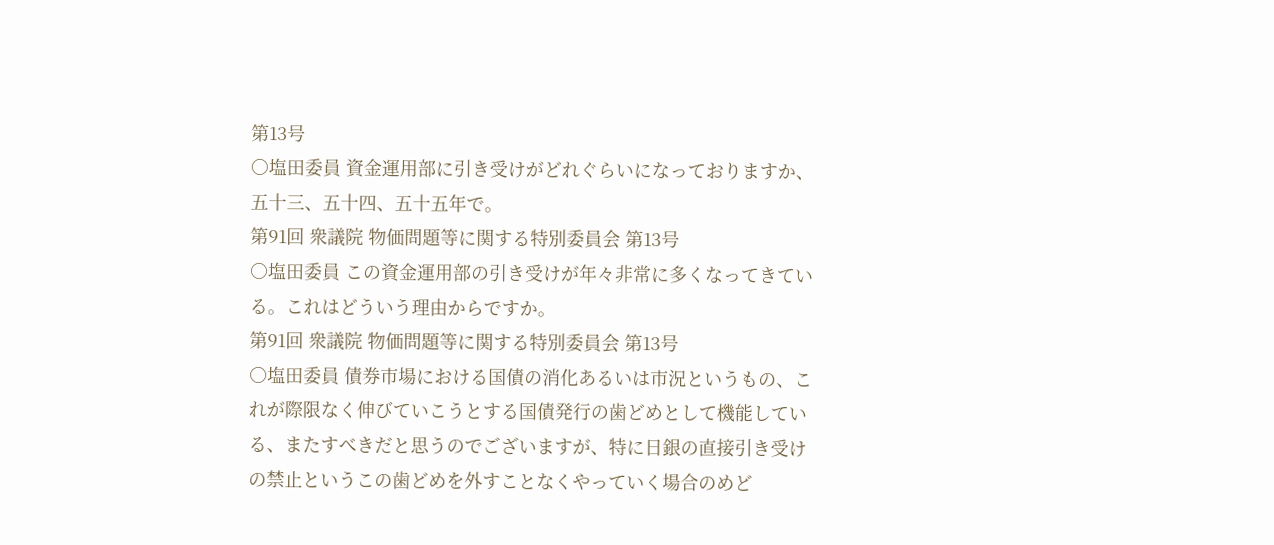第13号
○塩田委員 資金運用部に引き受けがどれぐらいになっておりますか、五十三、五十四、五十五年で。
第91回 衆議院 物価問題等に関する特別委員会 第13号
○塩田委員 この資金運用部の引き受けが年々非常に多くなってきている。これはどういう理由からですか。
第91回 衆議院 物価問題等に関する特別委員会 第13号
○塩田委員 債券市場における国債の消化あるいは市況というもの、これが際限なく伸びていこうとする国債発行の歯どめとして機能している、またすべきだと思うのでございますが、特に日銀の直接引き受けの禁止というこの歯どめを外すことなくやっていく場合のめど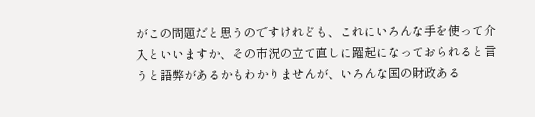がこの問題だと思うのですけれども、これにいろんな手を使って介入といいますか、その市況の立て直しに躍起になっておられると言うと語弊があるかもわかりませんが、いろんな国の財政ある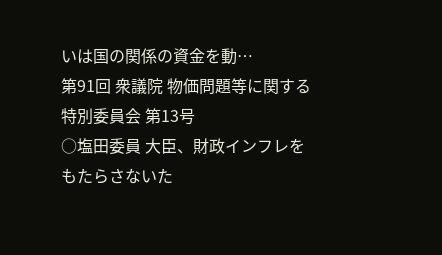いは国の関係の資金を動…
第91回 衆議院 物価問題等に関する特別委員会 第13号
○塩田委員 大臣、財政インフレをもたらさないた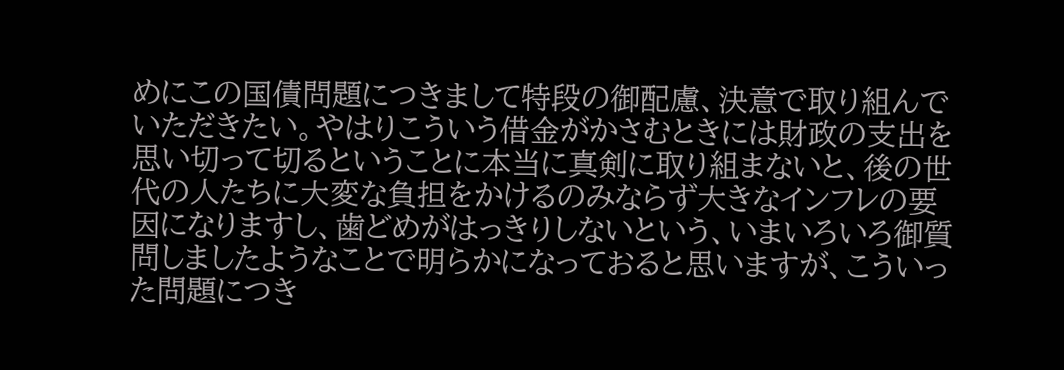めにこの国債問題につきまして特段の御配慮、決意で取り組んでいただきたい。やはりこういう借金がかさむときには財政の支出を思い切って切るということに本当に真剣に取り組まないと、後の世代の人たちに大変な負担をかけるのみならず大きなインフレの要因になりますし、歯どめがはっきりしないという、いまいろいろ御質問しましたようなことで明らかになっておると思いますが、こういった問題につき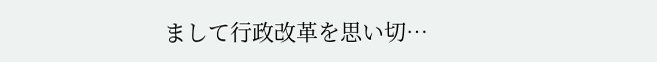まして行政改革を思い切…